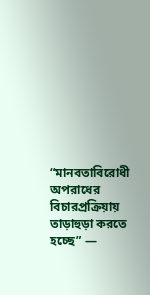“মানবতাবিরোধী অপরাধের বিচারপ্রক্রিয়ায় তাড়াহুড়া করতে হচ্ছে” —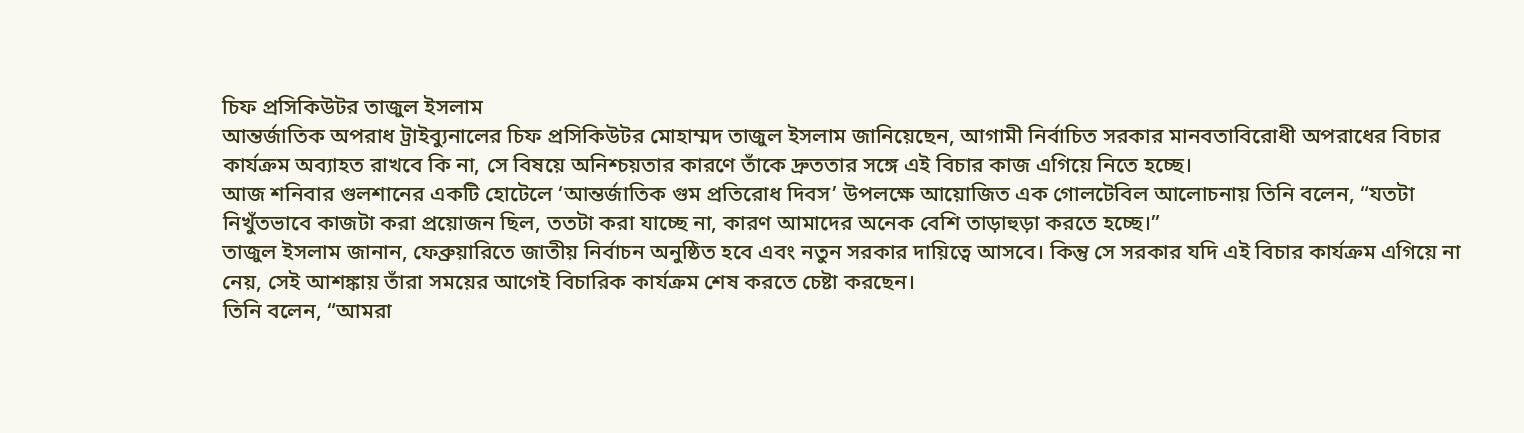চিফ প্রসিকিউটর তাজুল ইসলাম
আন্তর্জাতিক অপরাধ ট্রাইব্যুনালের চিফ প্রসিকিউটর মোহাম্মদ তাজুল ইসলাম জানিয়েছেন, আগামী নির্বাচিত সরকার মানবতাবিরোধী অপরাধের বিচার কার্যক্রম অব্যাহত রাখবে কি না, সে বিষয়ে অনিশ্চয়তার কারণে তাঁকে দ্রুততার সঙ্গে এই বিচার কাজ এগিয়ে নিতে হচ্ছে।
আজ শনিবার গুলশানের একটি হোটেলে ‘আন্তর্জাতিক গুম প্রতিরোধ দিবস’ উপলক্ষে আয়োজিত এক গোলটেবিল আলোচনায় তিনি বলেন, “যতটা নিখুঁতভাবে কাজটা করা প্রয়োজন ছিল, ততটা করা যাচ্ছে না, কারণ আমাদের অনেক বেশি তাড়াহুড়া করতে হচ্ছে।”
তাজুল ইসলাম জানান, ফেব্রুয়ারিতে জাতীয় নির্বাচন অনুষ্ঠিত হবে এবং নতুন সরকার দায়িত্বে আসবে। কিন্তু সে সরকার যদি এই বিচার কার্যক্রম এগিয়ে না নেয়, সেই আশঙ্কায় তাঁরা সময়ের আগেই বিচারিক কার্যক্রম শেষ করতে চেষ্টা করছেন।
তিনি বলেন, “আমরা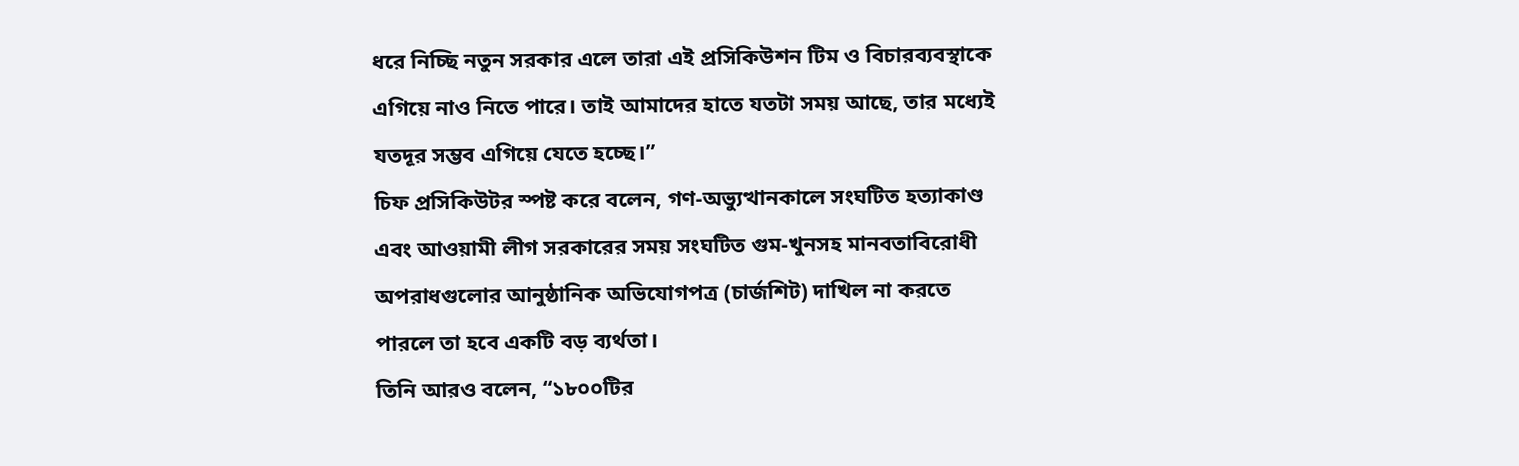ধরে নিচ্ছি নতুন সরকার এলে তারা এই প্রসিকিউশন টিম ও বিচারব্যবস্থাকে এগিয়ে নাও নিতে পারে। তাই আমাদের হাতে যতটা সময় আছে, তার মধ্যেই যতদূর সম্ভব এগিয়ে যেতে হচ্ছে।”
চিফ প্রসিকিউটর স্পষ্ট করে বলেন, গণ-অভ্যুত্থানকালে সংঘটিত হত্যাকাণ্ড এবং আওয়ামী লীগ সরকারের সময় সংঘটিত গুম-খুনসহ মানবতাবিরোধী অপরাধগুলোর আনুষ্ঠানিক অভিযোগপত্র (চার্জশিট) দাখিল না করতে পারলে তা হবে একটি বড় ব্যর্থতা।
তিনি আরও বলেন, “১৮০০টির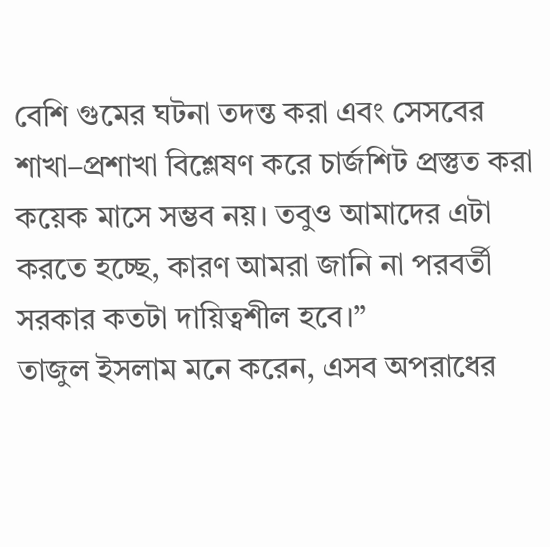বেশি গুমের ঘটনা তদন্ত করা এবং সেসবের শাখা–প্রশাখা বিশ্লেষণ করে চার্জশিট প্রস্তুত করা কয়েক মাসে সম্ভব নয়। তবুও আমাদের এটা করতে হচ্ছে, কারণ আমরা জানি না পরবর্তী সরকার কতটা দায়িত্বশীল হবে।”
তাজুল ইসলাম মনে করেন, এসব অপরাধের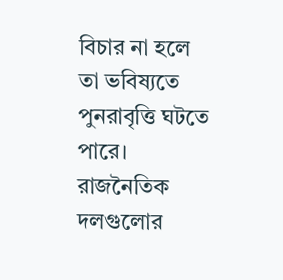বিচার না হলে তা ভবিষ্যতে পুনরাবৃত্তি ঘটতে পারে। রাজনৈতিক দলগুলোর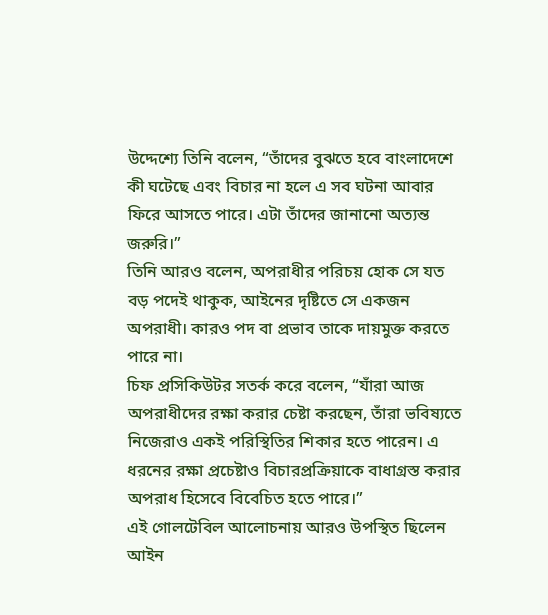উদ্দেশ্যে তিনি বলেন, “তাঁদের বুঝতে হবে বাংলাদেশে কী ঘটেছে এবং বিচার না হলে এ সব ঘটনা আবার ফিরে আসতে পারে। এটা তাঁদের জানানো অত্যন্ত জরুরি।”
তিনি আরও বলেন, অপরাধীর পরিচয় হোক সে যত বড় পদেই থাকুক, আইনের দৃষ্টিতে সে একজন অপরাধী। কারও পদ বা প্রভাব তাকে দায়মুক্ত করতে পারে না।
চিফ প্রসিকিউটর সতর্ক করে বলেন, “যাঁরা আজ অপরাধীদের রক্ষা করার চেষ্টা করছেন, তাঁরা ভবিষ্যতে নিজেরাও একই পরিস্থিতির শিকার হতে পারেন। এ ধরনের রক্ষা প্রচেষ্টাও বিচারপ্রক্রিয়াকে বাধাগ্রস্ত করার অপরাধ হিসেবে বিবেচিত হতে পারে।”
এই গোলটেবিল আলোচনায় আরও উপস্থিত ছিলেন আইন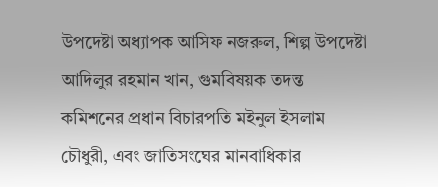উপদেষ্টা অধ্যাপক আসিফ নজরুল, শিল্প উপদেষ্টা আদিলুর রহমান খান, গুমবিষয়ক তদন্ত কমিশনের প্রধান বিচারপতি মইনুল ইসলাম চৌধুরী, এবং জাতিসংঘের মানবাধিকার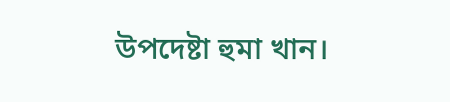উপদেষ্টা হুমা খান।